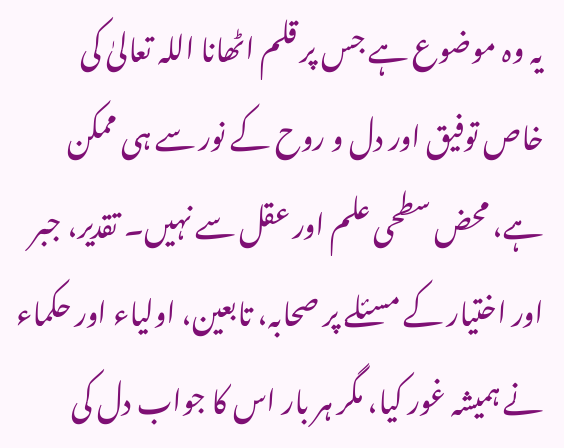یہ وہ موضوع ہے جس پر قلم اٹھانا اللہ تعالیٰ کی خاص توفیق اور دل و روح کے نور سے ہی ممکن ہے، محض سطحی علم اور عقل سے نہیں۔ تقدیر، جبر اور اختیار کے مسئلے پر صحابہ، تابعین، اولیاء اور حکماء نے ہمیشہ غور کیا، مگر ہر بار اس کا جواب دل کی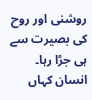روشنی اور روح کی بصیرت سے ہی جڑا رہا۔
انسان کہاں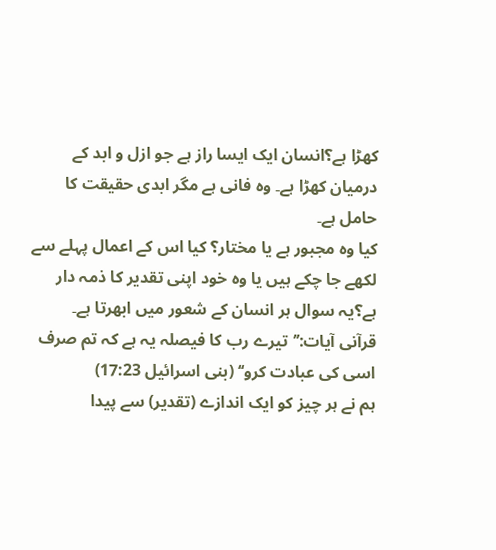کھڑا ہے؟انسان ایک ایسا راز ہے جو ازل و ابد کے درمیان کھڑا ہے۔ وہ فانی ہے مگر ابدی حقیقت کا حامل ہے۔
کیا وہ مجبور ہے یا مختار؟ کیا اس کے اعمال پہلے سے لکھے جا چکے ہیں یا وہ خود اپنی تقدیر کا ذمہ دار ہے؟یہ سوال ہر انسان کے شعور میں ابھرتا ہے۔
قرآنی آیات:’’تیرے رب کا فیصلہ یہ ہے کہ تم صرف اسی کی عبادت کرو‘‘ (بنی اسرائیل 17:23)
ہم نے ہر چیز کو ایک اندازے (تقدیر) سے پیدا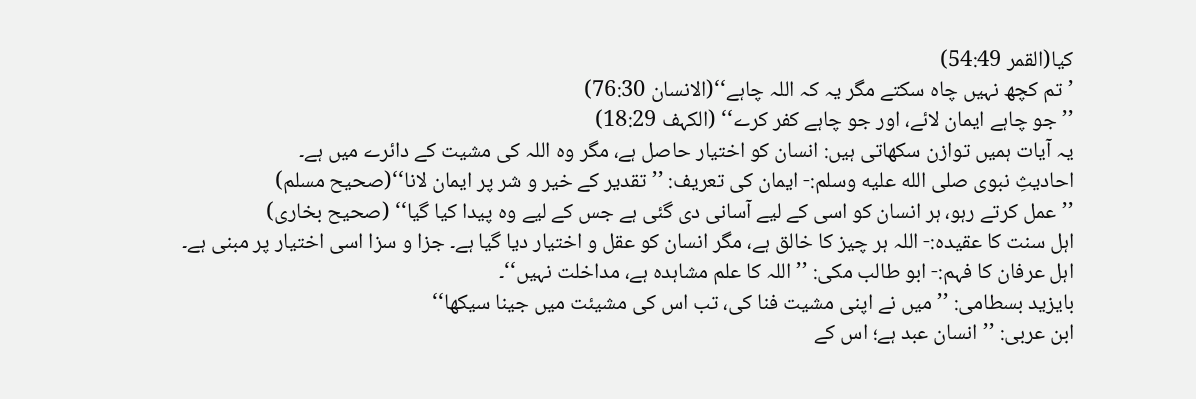کیا(القمر 54:49)
’تم کچھ نہیں چاہ سکتے مگر یہ کہ اللہ چاہے‘‘(الانسان 76:30)
’’جو چاہے ایمان لائے، اور جو چاہے کفر کرے‘‘ (الکہف 18:29)
یہ آیات ہمیں توازن سکھاتی ہیں: انسان کو اختیار حاصل ہے، مگر وہ اللہ کی مشیت کے دائرے میں ہے۔
احادیثِ نبوی صلى الله عليه وسلم:- ایمان کی تعریف: ’’تقدیر کے خیر و شر پر ایمان لانا‘‘(صحیح مسلم)
’’عمل کرتے رہو، ہر انسان کو اسی کے لیے آسانی دی گئی ہے جس کے لیے وہ پیدا کیا گیا‘‘ (صحیح بخاری)
اہل سنت کا عقیدہ:- اللہ ہر چیز کا خالق ہے، مگر انسان کو عقل و اختیار دیا گیا ہے۔ جزا و سزا اسی اختیار پر مبنی ہے۔
اہل عرفان کا فہم:- ابو طالب مکی: ’’اللہ کا علم مشاہدہ ہے، مداخلت نہیں‘‘۔
بایزید بسطامی: ’’میں نے اپنی مشیت فنا کی، تب اس کی مشیئت میں جینا سیکھا‘‘
ابن عربی: ’’انسان عبد ہے؛ اس کے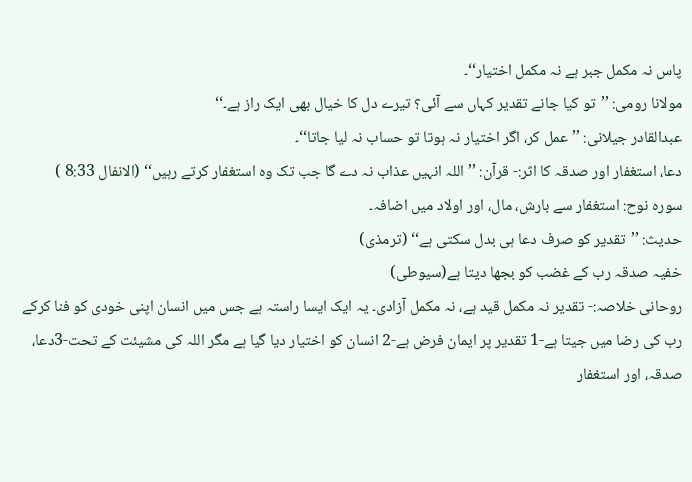پاس نہ مکمل جبر ہے نہ مکمل اختیار‘‘۔
مولانا رومی: ’’تو کیا جانے تقدیر کہاں سے آئی؟ تیرے دل کا خیال بھی ایک راز ہے۔‘‘
عبدالقادر جیلانی: ’’عمل کر، اگر اختیار نہ ہوتا تو حساب نہ لیا جاتا‘‘۔
دعا، استغفار اور صدقہ کا اثر:- قرآن: ’’اللہ انہیں عذاب نہ دے گا جب تک وہ استغفار کرتے رہیں‘‘ (الانفال 8:33 )
سورہ نوح: استغفار سے بارش، مال، اور اولاد میں اضافہ۔
حدیث: ’’تقدیر کو صرف دعا ہی بدل سکتی ہے‘‘ (ترمذی)
خفیہ صدقہ رب کے غضب کو بجھا دیتا ہے(سیوطی)
روحانی خلاصہ:- تقدیر نہ مکمل قید ہے، نہ مکمل آزادی۔ یہ ایک ایسا راستہ ہے جس میں انسان اپنی خودی کو فنا کرکے رب کی رضا میں جیتا ہے-1 تقدیر پر ایمان فرض ہے-2 انسان کو اختیار دیا گیا ہے مگر اللہ کی مشیئت کے تحت-3دعا، صدقہ، اور استغفار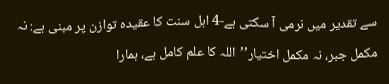سے تقدیر میں نرمی آ سکتی ہے-4 اہل سنت کا عقیدہ توازن پر مبنی ہے: نہ مکمل جبر، نہ مکمل اختیار’’اللہ کا علم کامل ہے، ہمارا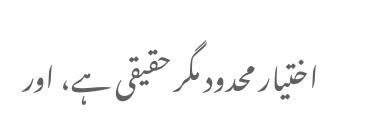اختیار محدود مگر حقیقی ہے، اور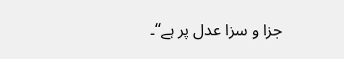جزا و سزا عدل پر ہے‘‘۔